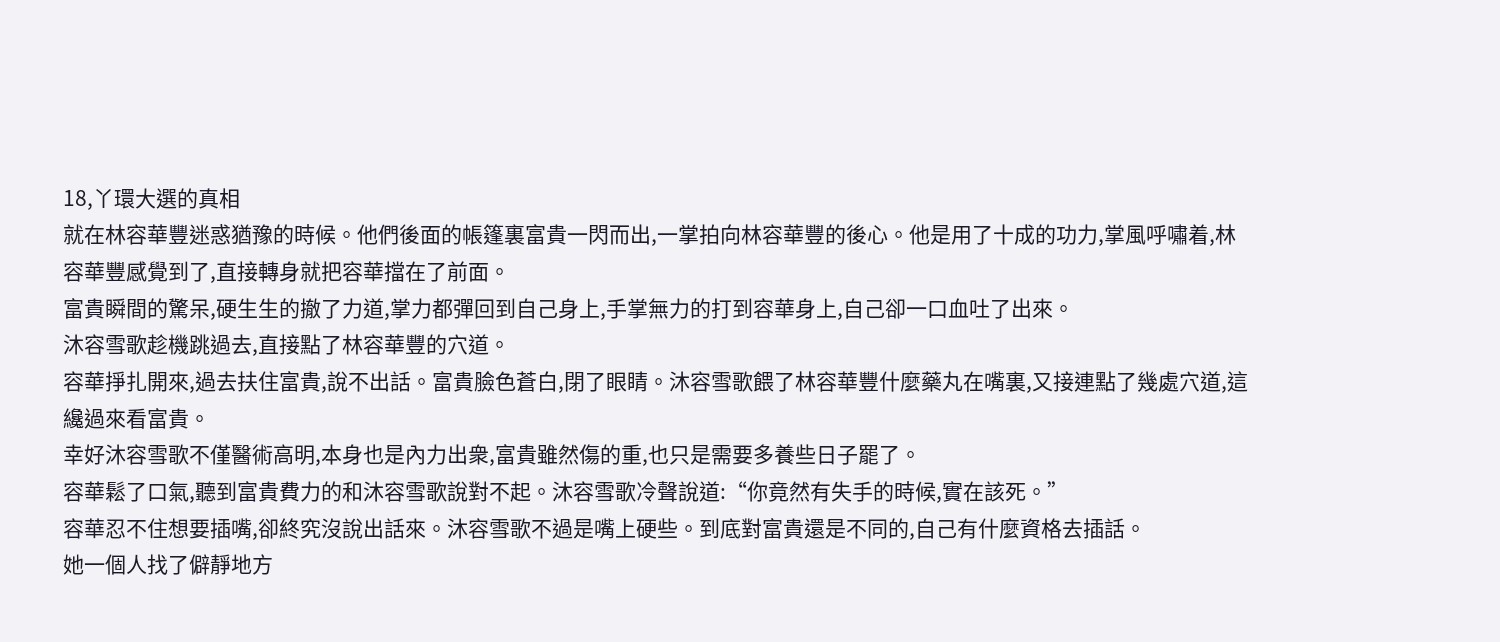18,丫環大選的真相
就在林容華豐迷惑猶豫的時候。他們後面的帳篷裏富貴一閃而出,一掌拍向林容華豐的後心。他是用了十成的功力,掌風呼嘯着,林容華豐感覺到了,直接轉身就把容華擋在了前面。
富貴瞬間的驚呆,硬生生的撤了力道,掌力都彈回到自己身上,手掌無力的打到容華身上,自己卻一口血吐了出來。
沐容雪歌趁機跳過去,直接點了林容華豐的穴道。
容華掙扎開來,過去扶住富貴,說不出話。富貴臉色蒼白,閉了眼睛。沐容雪歌餵了林容華豐什麼藥丸在嘴裏,又接連點了幾處穴道,這纔過來看富貴。
幸好沐容雪歌不僅醫術高明,本身也是內力出衆,富貴雖然傷的重,也只是需要多養些日子罷了。
容華鬆了口氣,聽到富貴費力的和沐容雪歌說對不起。沐容雪歌冷聲說道:“你竟然有失手的時候,實在該死。”
容華忍不住想要插嘴,卻終究沒說出話來。沐容雪歌不過是嘴上硬些。到底對富貴還是不同的,自己有什麼資格去插話。
她一個人找了僻靜地方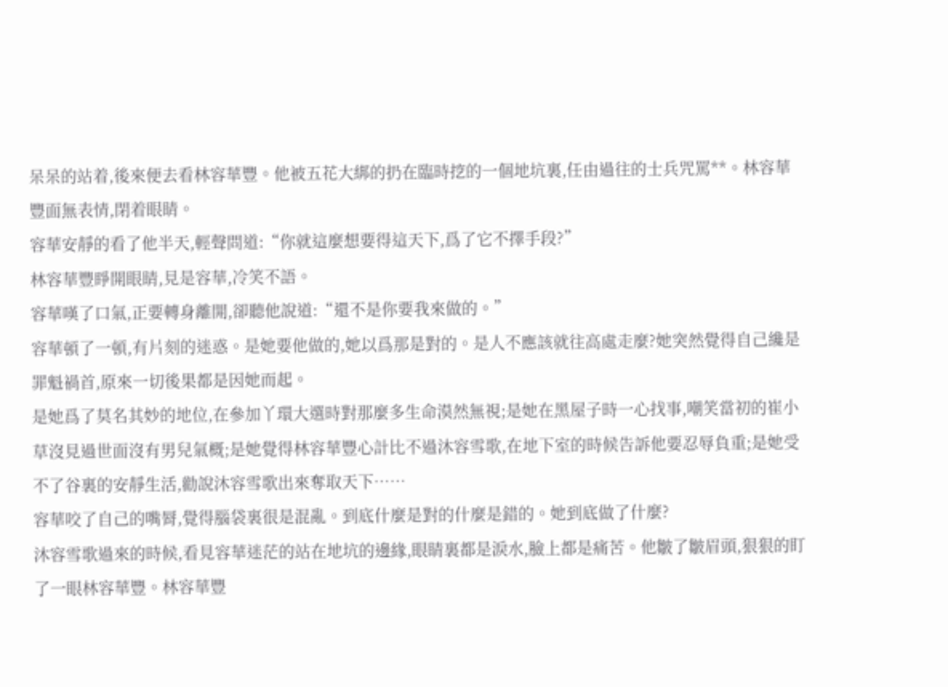呆呆的站着,後來便去看林容華豐。他被五花大綁的扔在臨時挖的一個地坑裏,任由過往的士兵咒罵**。林容華豐面無表情,閉着眼睛。
容華安靜的看了他半天,輕聲問道:“你就這麼想要得這天下,爲了它不擇手段?”
林容華豐睜開眼睛,見是容華,冷笑不語。
容華嘆了口氣,正要轉身離開,卻聽他說道:“還不是你要我來做的。”
容華頓了一頓,有片刻的迷惑。是她要他做的,她以爲那是對的。是人不應該就往高處走麼?她突然覺得自己纔是罪魁禍首,原來一切後果都是因她而起。
是她爲了莫名其妙的地位,在參加丫環大選時對那麼多生命漠然無視;是她在黑屋子時一心找事,嘲笑當初的崔小草沒見過世面沒有男兒氣概;是她覺得林容華豐心計比不過沐容雪歌,在地下室的時候告訴他要忍辱負重;是她受不了谷裏的安靜生活,勸說沐容雪歌出來奪取天下……
容華咬了自己的嘴脣,覺得腦袋裏很是混亂。到底什麼是對的什麼是錯的。她到底做了什麼?
沐容雪歌過來的時候,看見容華迷茫的站在地坑的邊緣,眼睛裏都是淚水,臉上都是痛苦。他皺了皺眉頭,狠狠的盯了一眼林容華豐。林容華豐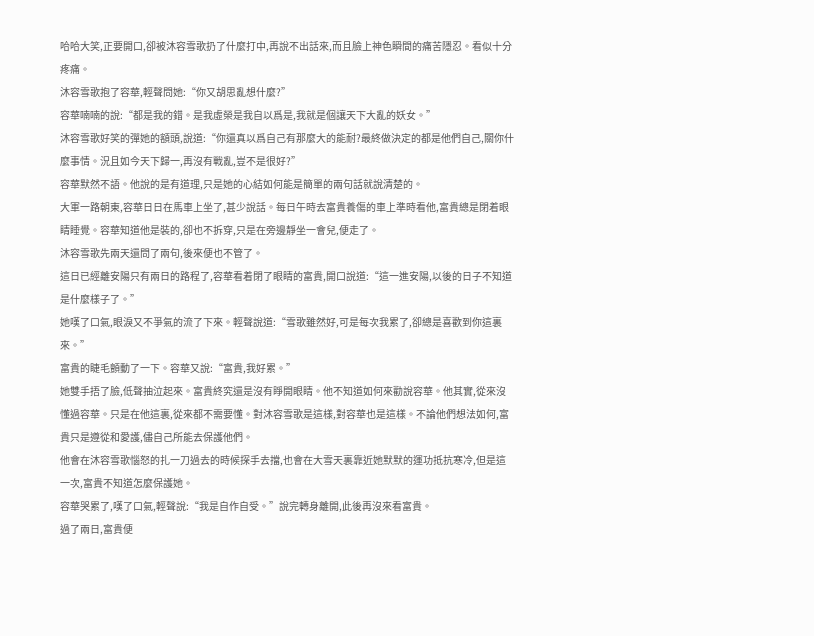哈哈大笑,正要開口,卻被沐容雪歌扔了什麼打中,再說不出話來,而且臉上神色瞬間的痛苦隱忍。看似十分疼痛。
沐容雪歌抱了容華,輕聲問她:“你又胡思亂想什麼?”
容華喃喃的說:“都是我的錯。是我虛榮是我自以爲是,我就是個讓天下大亂的妖女。”
沐容雪歌好笑的彈她的額頭,說道:“你還真以爲自己有那麼大的能耐?最終做決定的都是他們自己,關你什麼事情。況且如今天下歸一,再沒有戰亂,豈不是很好?”
容華默然不語。他說的是有道理,只是她的心結如何能是簡單的兩句話就說清楚的。
大軍一路朝東,容華日日在馬車上坐了,甚少說話。每日午時去富貴養傷的車上準時看他,富貴總是閉着眼睛睡覺。容華知道他是裝的,卻也不拆穿,只是在旁邊靜坐一會兒,便走了。
沐容雪歌先兩天還問了兩句,後來便也不管了。
這日已經離安陽只有兩日的路程了,容華看着閉了眼睛的富貴,開口說道:“這一進安陽,以後的日子不知道是什麼樣子了。”
她嘆了口氣,眼淚又不爭氣的流了下來。輕聲說道:“雪歌雖然好,可是每次我累了,卻總是喜歡到你這裏來。”
富貴的睫毛顫動了一下。容華又說:“富貴,我好累。”
她雙手捂了臉,低聲抽泣起來。富貴終究還是沒有睜開眼睛。他不知道如何來勸說容華。他其實,從來沒懂過容華。只是在他這裏,從來都不需要懂。對沐容雪歌是這樣,對容華也是這樣。不論他們想法如何,富貴只是遵從和愛護,儘自己所能去保護他們。
他會在沐容雪歌惱怒的扎一刀過去的時候探手去擋,也會在大雪天裏靠近她默默的運功抵抗寒冷,但是這一次,富貴不知道怎麼保護她。
容華哭累了,嘆了口氣,輕聲說:“我是自作自受。”說完轉身離開,此後再沒來看富貴。
過了兩日,富貴便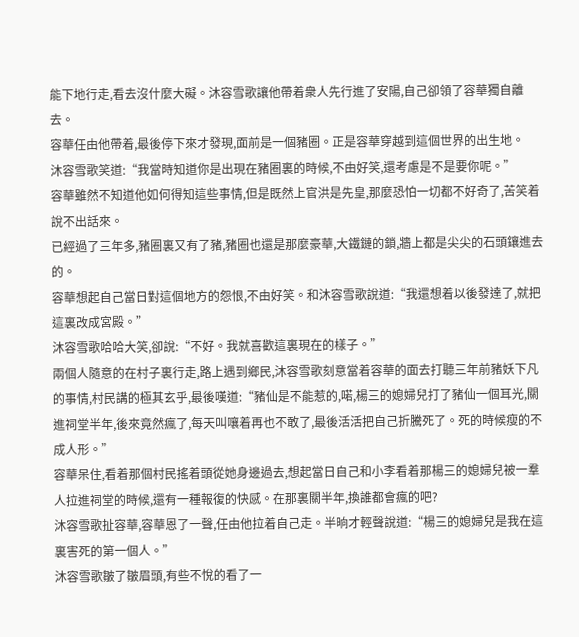能下地行走,看去沒什麼大礙。沐容雪歌讓他帶着衆人先行進了安陽,自己卻領了容華獨自離去。
容華任由他帶着,最後停下來才發現,面前是一個豬圈。正是容華穿越到這個世界的出生地。
沐容雪歌笑道:“我當時知道你是出現在豬圈裏的時候,不由好笑,還考慮是不是要你呢。”
容華雖然不知道他如何得知這些事情,但是既然上官洪是先皇,那麼恐怕一切都不好奇了,苦笑着說不出話來。
已經過了三年多,豬圈裏又有了豬,豬圈也還是那麼豪華,大鐵鏈的鎖,牆上都是尖尖的石頭鑲進去的。
容華想起自己當日對這個地方的怨恨,不由好笑。和沐容雪歌說道:“我還想着以後發達了,就把這裏改成宮殿。”
沐容雪歌哈哈大笑,卻說:“不好。我就喜歡這裏現在的樣子。”
兩個人隨意的在村子裏行走,路上遇到鄉民,沐容雪歌刻意當着容華的面去打聽三年前豬妖下凡的事情,村民講的極其玄乎,最後嘆道:“豬仙是不能惹的,喏,楊三的媳婦兒打了豬仙一個耳光,關進祠堂半年,後來竟然瘋了,每天叫嚷着再也不敢了,最後活活把自己折騰死了。死的時候瘦的不成人形。”
容華呆住,看着那個村民搖着頭從她身邊過去,想起當日自己和小李看着那楊三的媳婦兒被一羣人拉進祠堂的時候,還有一種報復的快感。在那裏關半年,換誰都會瘋的吧?
沐容雪歌扯容華,容華恩了一聲,任由他拉着自己走。半晌才輕聲說道:“楊三的媳婦兒是我在這裏害死的第一個人。”
沐容雪歌皺了皺眉頭,有些不悅的看了一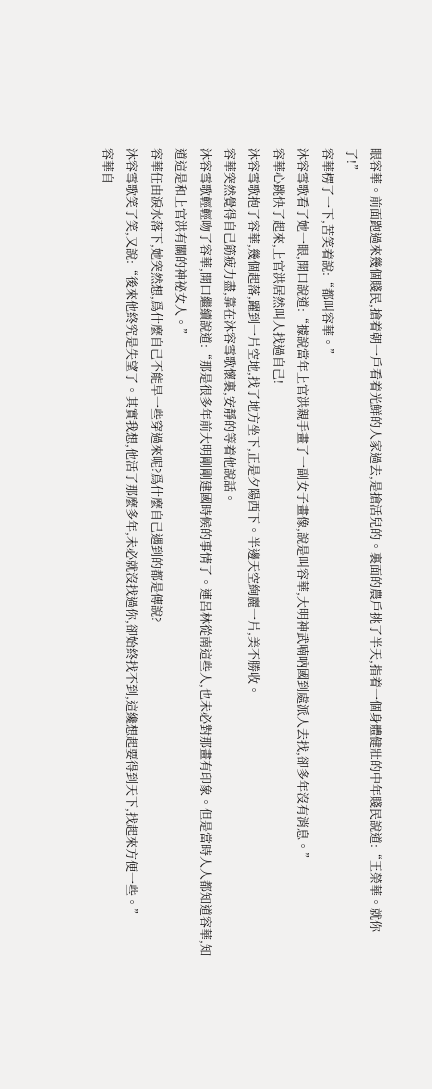眼容華。前面跑過來幾個賤民,搶着朝一戶看着光鮮的人家過去,是搶活兒的。裏面的農戶挑了半天,指着一個身體健壯的中年賤民說道:“王榮華。就你了!”
容華楞了一下,苦笑着說:“都叫容華。”
沐容雪歌看了她一眼,開口說道:“據說當年上官洪親手畫了一副女子畫像,說是叫容華,大明神武喃吶國到處派人去找,卻多年沒有消息。”
容華心跳快了起來,上官洪居然叫人找過自己!
沐容雪歌抱了容華,幾個起落,躍到一片空地,找了地方坐下,正是夕陽西下。半邊天空絢麗一片,美不勝收。
容華突然覺得自己筋疲力盡,靠在沐容雪歌懷裏,安靜的等着他說話。
沐容雪歌輕輕吻了容華,開口繼續說道:“那是很多年前大明剛剛建國時候的事情了。連呂林從南這些人,也未必對那畫有印象。但是當時人人都知道容華,知道這是和上官洪有關的神祕女人。”
容華任由淚水落下,她突然想,爲什麼自己不能早一些穿過來呢?爲什麼自己遇到的都是傳說?
沐容雪歌笑了笑,又說:“後來他終究是失望了。其實我想,他活了那麼多年,未必就沒找過你,卻始終找不到,這纔想起要得到天下,找起來方便一些。”
容華自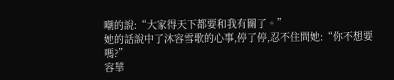嘲的說:“大家得天下都要和我有關了。”
她的話說中了沐容雪歌的心事,停了停,忍不住問她:“你不想要嗎?”
容華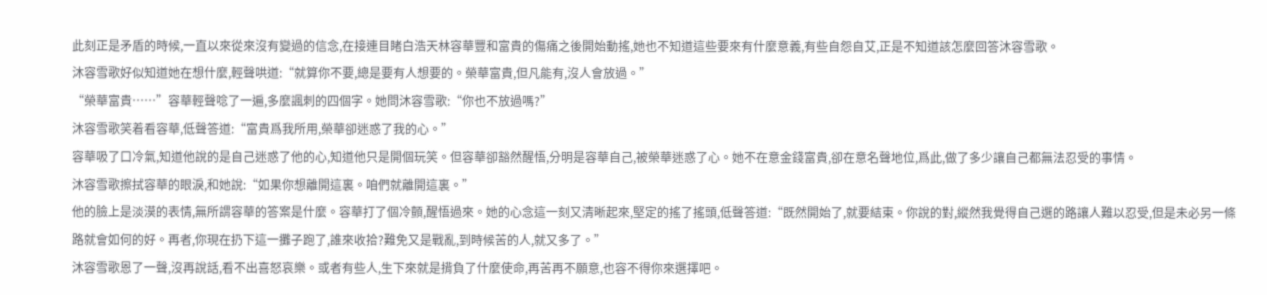此刻正是矛盾的時候,一直以來從來沒有變過的信念,在接連目睹白浩天林容華豐和富貴的傷痛之後開始動搖,她也不知道這些要來有什麼意義,有些自怨自艾,正是不知道該怎麼回答沐容雪歌。
沐容雪歌好似知道她在想什麼,輕聲哄道:“就算你不要,總是要有人想要的。榮華富貴,但凡能有,沒人會放過。”
“榮華富貴……”容華輕聲唸了一遍,多麼諷刺的四個字。她問沐容雪歌:“你也不放過嗎?”
沐容雪歌笑着看容華,低聲答道:“富貴爲我所用,榮華卻迷惑了我的心。”
容華吸了口冷氣,知道他說的是自己迷惑了他的心,知道他只是開個玩笑。但容華卻豁然醒悟,分明是容華自己,被榮華迷惑了心。她不在意金錢富貴,卻在意名聲地位,爲此,做了多少讓自己都無法忍受的事情。
沐容雪歌擦拭容華的眼淚,和她說:“如果你想離開這裏。咱們就離開這裏。”
他的臉上是淡漠的表情,無所謂容華的答案是什麼。容華打了個冷顫,醒悟過來。她的心念這一刻又清晰起來,堅定的搖了搖頭,低聲答道:“既然開始了,就要結束。你說的對,縱然我覺得自己選的路讓人難以忍受,但是未必另一條路就會如何的好。再者,你現在扔下這一攤子跑了,誰來收拾?難免又是戰亂,到時候苦的人,就又多了。”
沐容雪歌恩了一聲,沒再說話,看不出喜怒哀樂。或者有些人,生下來就是揹負了什麼使命,再苦再不願意,也容不得你來選擇吧。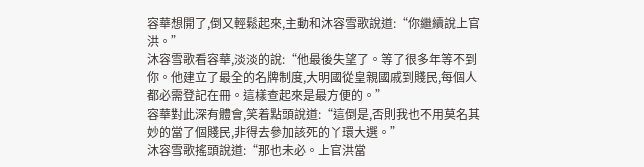容華想開了,倒又輕鬆起來,主動和沐容雪歌說道:“你繼續說上官洪。”
沐容雪歌看容華,淡淡的說:“他最後失望了。等了很多年等不到你。他建立了最全的名牌制度,大明國從皇親國戚到賤民,每個人都必需登記在冊。這樣查起來是最方便的。”
容華對此深有體會,笑着點頭說道:“這倒是,否則我也不用莫名其妙的當了個賤民,非得去參加該死的丫環大選。”
沐容雪歌搖頭說道:“那也未必。上官洪當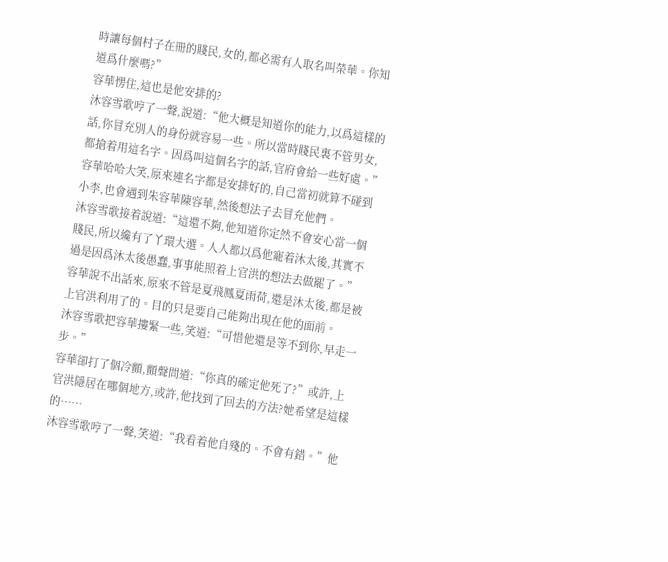時讓每個村子在冊的賤民,女的,都必需有人取名叫榮華。你知道爲什麼嗎?”
容華愣住,這也是他安排的?
沐容雪歌哼了一聲,說道:“他大概是知道你的能力,以爲這樣的話,你冒充別人的身份就容易一些。所以當時賤民裏不管男女,都搶着用這名字。因爲叫這個名字的話,官府會給一些好處。”
容華哈哈大笑,原來連名字都是安排好的,自己當初就算不碰到小李,也會遇到朱容華陳容華,然後想法子去冒充他們。
沐容雪歌接着說道:“這還不夠,他知道你定然不會安心當一個賤民,所以纔有了丫環大選。人人都以爲他寵着沐太後,其實不過是因爲沐太後愚蠢,事事能照着上官洪的想法去做罷了。”
容華說不出話來,原來不管是夏飛鳳夏雨荷,還是沐太後,都是被上官洪利用了的。目的只是要自己能夠出現在他的面前。
沐容雪歌把容華摟緊一些,笑道:“可惜他還是等不到你,早走一步。”
容華卻打了個冷顫,顫聲問道:“你真的確定他死了?”或許,上官洪隱居在哪個地方,或許,他找到了回去的方法?她希望是這樣的……
沐容雪歌哼了一聲,笑道:“我看着他自殘的。不會有錯。”他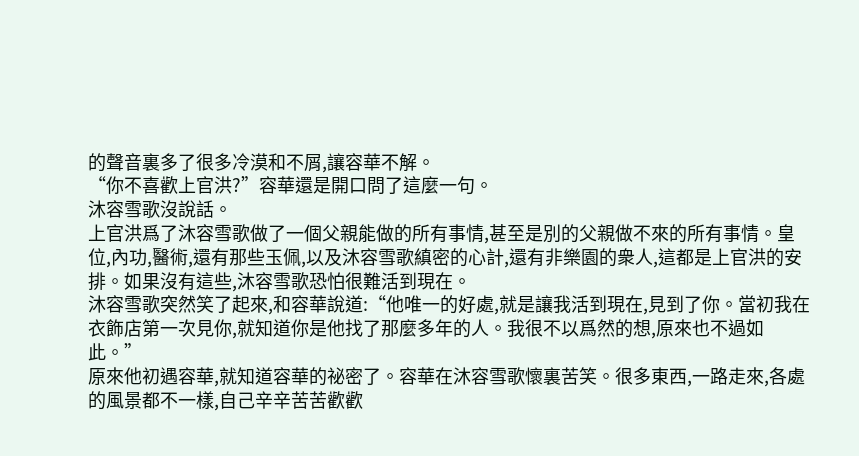的聲音裏多了很多冷漠和不屑,讓容華不解。
“你不喜歡上官洪?”容華還是開口問了這麼一句。
沐容雪歌沒說話。
上官洪爲了沐容雪歌做了一個父親能做的所有事情,甚至是別的父親做不來的所有事情。皇位,內功,醫術,還有那些玉佩,以及沐容雪歌縝密的心計,還有非樂園的衆人,這都是上官洪的安排。如果沒有這些,沐容雪歌恐怕很難活到現在。
沐容雪歌突然笑了起來,和容華說道:“他唯一的好處,就是讓我活到現在,見到了你。當初我在衣飾店第一次見你,就知道你是他找了那麼多年的人。我很不以爲然的想,原來也不過如此。”
原來他初遇容華,就知道容華的祕密了。容華在沐容雪歌懷裏苦笑。很多東西,一路走來,各處的風景都不一樣,自己辛辛苦苦歡歡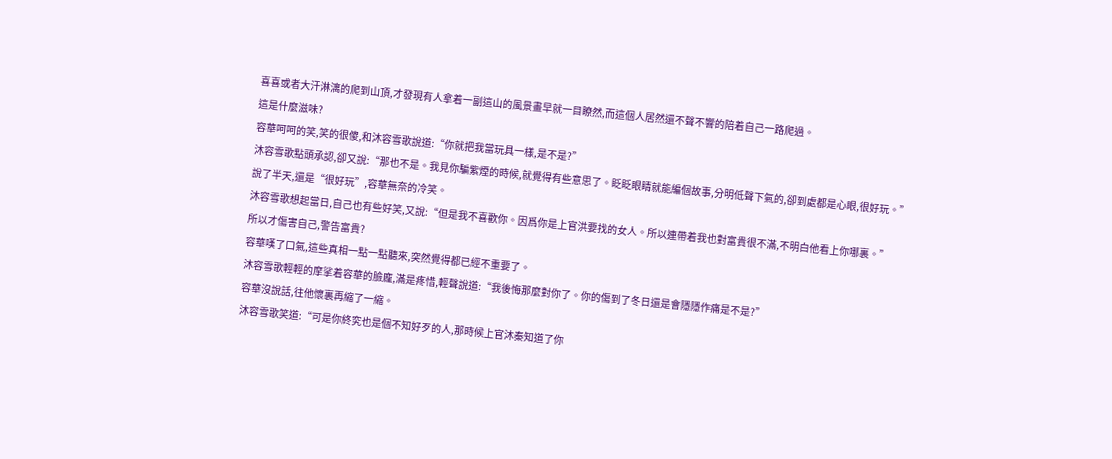喜喜或者大汗淋漓的爬到山頂,才發現有人拿着一副這山的風景畫早就一目瞭然,而這個人居然還不聲不響的陪着自己一路爬過。
這是什麼滋味?
容華呵呵的笑,笑的很傻,和沐容雪歌說道:“你就把我當玩具一樣,是不是?”
沐容雪歌點頭承認,卻又說:“那也不是。我見你騙紫煙的時候,就覺得有些意思了。眨眨眼睛就能編個故事,分明低聲下氣的,卻到處都是心眼,很好玩。”
說了半天,還是“很好玩”,容華無奈的冷笑。
沐容雪歌想起當日,自己也有些好笑,又說:“但是我不喜歡你。因爲你是上官洪要找的女人。所以連帶着我也對富貴很不滿,不明白他看上你哪裏。”
所以才傷害自己,警告富貴?
容華嘆了口氣,這些真相一點一點聽來,突然覺得都已經不重要了。
沐容雪歌輕輕的摩挲着容華的臉龐,滿是疼惜,輕聲說道:“我後悔那麼對你了。你的傷到了冬日還是會隱隱作痛是不是?”
容華沒說話,往他懷裏再縮了一縮。
沐容雪歌笑道:“可是你終究也是個不知好歹的人,那時候上官沐秦知道了你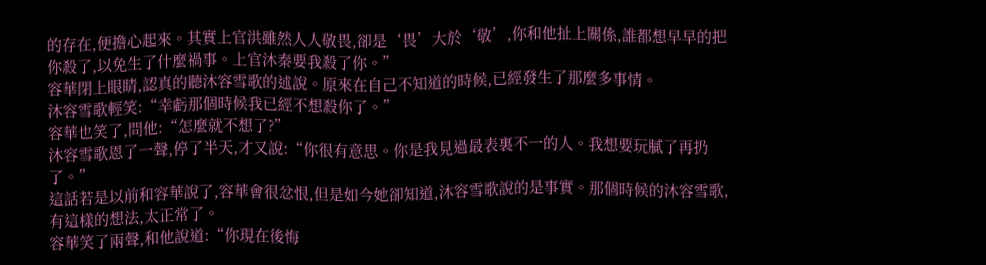的存在,便擔心起來。其實上官洪雖然人人敬畏,卻是‘畏’大於‘敬’,你和他扯上關係,誰都想早早的把你殺了,以免生了什麼禍事。上官沐秦要我殺了你。”
容華閉上眼睛,認真的聽沐容雪歌的述說。原來在自己不知道的時候,已經發生了那麼多事情。
沐容雪歌輕笑:“幸虧那個時候我已經不想殺你了。”
容華也笑了,問他:“怎麼就不想了?”
沐容雪歌恩了一聲,停了半天,才又說:“你很有意思。你是我見過最表裏不一的人。我想要玩膩了再扔了。”
這話若是以前和容華說了,容華會很忿恨,但是如今她卻知道,沐容雪歌說的是事實。那個時候的沐容雪歌,有這樣的想法,太正常了。
容華笑了兩聲,和他說道:“你現在後悔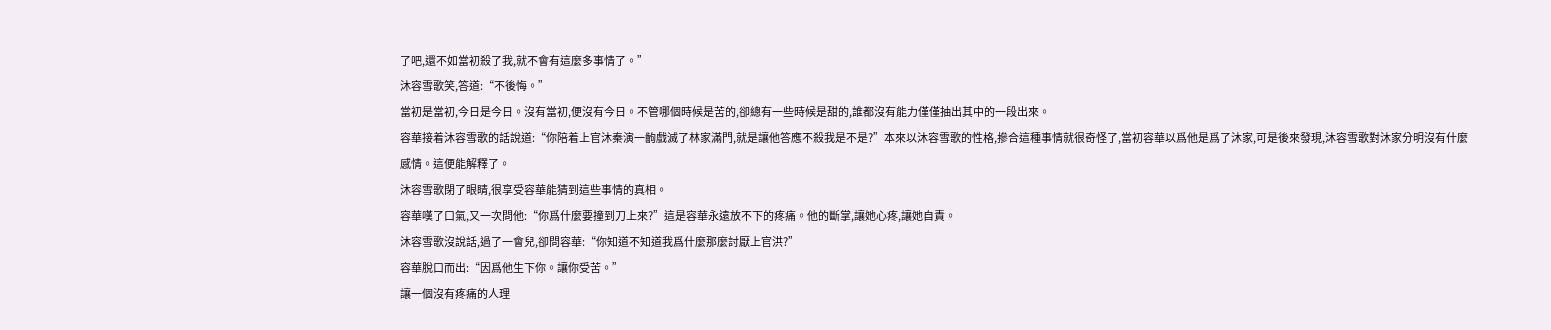了吧,還不如當初殺了我,就不會有這麼多事情了。”
沐容雪歌笑,答道:“不後悔。”
當初是當初,今日是今日。沒有當初,便沒有今日。不管哪個時候是苦的,卻總有一些時候是甜的,誰都沒有能力僅僅抽出其中的一段出來。
容華接着沐容雪歌的話說道:“你陪着上官沐秦演一齣戲滅了林家滿門,就是讓他答應不殺我是不是?”本來以沐容雪歌的性格,摻合這種事情就很奇怪了,當初容華以爲他是爲了沐家,可是後來發現,沐容雪歌對沐家分明沒有什麼感情。這便能解釋了。
沐容雪歌閉了眼睛,很享受容華能猜到這些事情的真相。
容華嘆了口氣,又一次問他:“你爲什麼要撞到刀上來?”這是容華永遠放不下的疼痛。他的斷掌,讓她心疼,讓她自責。
沐容雪歌沒說話,過了一會兒,卻問容華:“你知道不知道我爲什麼那麼討厭上官洪?”
容華脫口而出:“因爲他生下你。讓你受苦。”
讓一個沒有疼痛的人理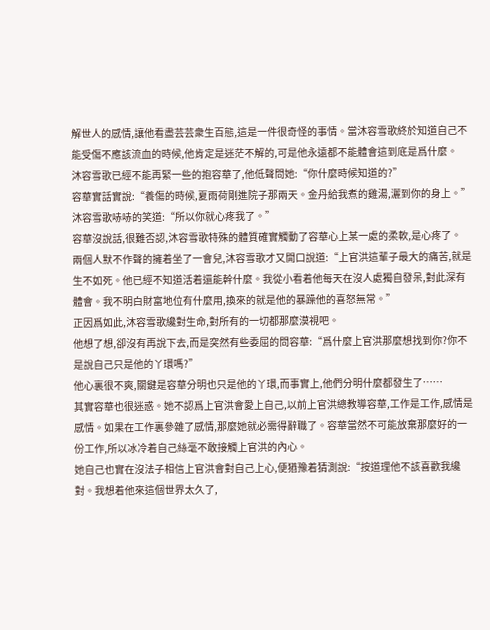解世人的感情,讓他看盡芸芸衆生百態,這是一件很奇怪的事情。當沐容雪歌終於知道自己不能受傷不應該流血的時候,他肯定是迷茫不解的,可是他永遠都不能體會這到底是爲什麼。
沐容雪歌已經不能再緊一些的抱容華了,他低聲問她:“你什麼時候知道的?”
容華實話實說:“養傷的時候,夏雨荷剛進院子那兩天。金丹給我煮的雞湯,灑到你的身上。”
沐容雪歌哧哧的笑道:“所以你就心疼我了。”
容華沒說話,很難否認,沐容雪歌特殊的體質確實觸動了容華心上某一處的柔軟,是心疼了。
兩個人默不作聲的擁着坐了一會兒,沐容雪歌才又開口說道:“上官洪這輩子最大的痛苦,就是生不如死。他已經不知道活着還能幹什麼。我從小看着他每天在沒人處獨自發呆,對此深有體會。我不明白財富地位有什麼用,換來的就是他的暴躁他的喜怒無常。”
正因爲如此,沐容雪歌纔對生命,對所有的一切都那麼漠視吧。
他想了想,卻沒有再說下去,而是突然有些委屈的問容華:“爲什麼上官洪那麼想找到你?你不是說自己只是他的丫環嗎?”
他心裏很不爽,關鍵是容華分明也只是他的丫環,而事實上,他們分明什麼都發生了……
其實容華也很迷惑。她不認爲上官洪會愛上自己,以前上官洪總教導容華,工作是工作,感情是感情。如果在工作裏參雜了感情,那麼她就必需得辭職了。容華當然不可能放棄那麼好的一份工作,所以冰冷着自己絲毫不敢接觸上官洪的內心。
她自己也實在沒法子相信上官洪會對自己上心,便猶豫着猜測說:“按道理他不該喜歡我纔對。我想着他來這個世界太久了,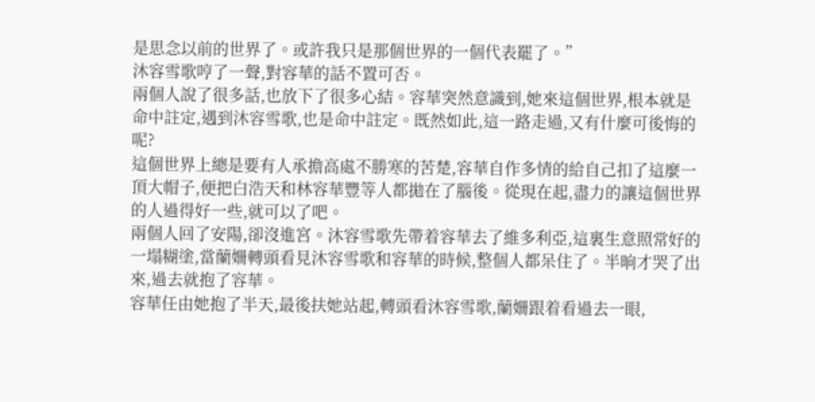是思念以前的世界了。或許我只是那個世界的一個代表罷了。”
沐容雪歌哼了一聲,對容華的話不置可否。
兩個人說了很多話,也放下了很多心結。容華突然意識到,她來這個世界,根本就是命中註定,遇到沐容雪歌,也是命中註定。既然如此,這一路走過,又有什麼可後悔的呢?
這個世界上總是要有人承擔高處不勝寒的苦楚,容華自作多情的給自己扣了這麼一頂大帽子,便把白浩天和林容華豐等人都拋在了腦後。從現在起,盡力的讓這個世界的人過得好一些,就可以了吧。
兩個人回了安陽,卻沒進宮。沐容雪歌先帶着容華去了維多利亞,這裏生意照常好的一塌糊塗,當蘭姍轉頭看見沐容雪歌和容華的時候,整個人都呆住了。半晌才哭了出來,過去就抱了容華。
容華任由她抱了半天,最後扶她站起,轉頭看沐容雪歌,蘭姍跟着看過去一眼,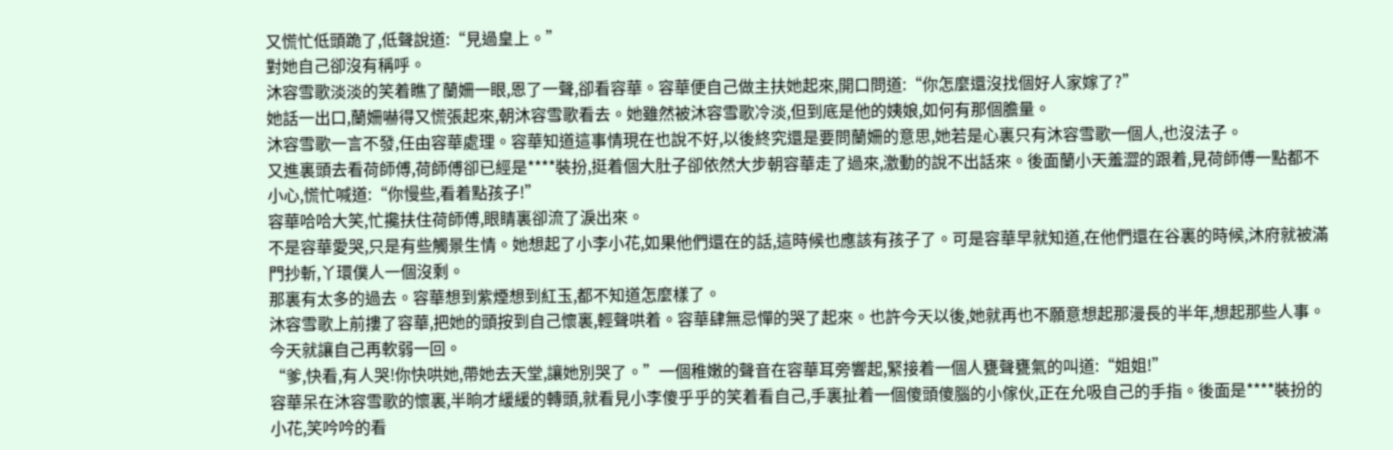又慌忙低頭跪了,低聲說道:“見過皇上。”
對她自己卻沒有稱呼。
沐容雪歌淡淡的笑着瞧了蘭姍一眼,恩了一聲,卻看容華。容華便自己做主扶她起來,開口問道:“你怎麼還沒找個好人家嫁了?”
她話一出口,蘭姍嚇得又慌張起來,朝沐容雪歌看去。她雖然被沐容雪歌冷淡,但到底是他的姨娘,如何有那個膽量。
沐容雪歌一言不發,任由容華處理。容華知道這事情現在也說不好,以後終究還是要問蘭姍的意思,她若是心裏只有沐容雪歌一個人,也沒法子。
又進裏頭去看荷師傅,荷師傅卻已經是****裝扮,挺着個大肚子卻依然大步朝容華走了過來,激動的說不出話來。後面蘭小天羞澀的跟着,見荷師傅一點都不小心,慌忙喊道:“你慢些,看着點孩子!”
容華哈哈大笑,忙攙扶住荷師傅,眼睛裏卻流了淚出來。
不是容華愛哭,只是有些觸景生情。她想起了小李小花,如果他們還在的話,這時候也應該有孩子了。可是容華早就知道,在他們還在谷裏的時候,沐府就被滿門抄斬,丫環僕人一個沒剩。
那裏有太多的過去。容華想到紫煙想到紅玉,都不知道怎麼樣了。
沐容雪歌上前摟了容華,把她的頭按到自己懷裏,輕聲哄着。容華肆無忌憚的哭了起來。也許今天以後,她就再也不願意想起那漫長的半年,想起那些人事。今天就讓自己再軟弱一回。
“爹,快看,有人哭!你快哄她,帶她去天堂,讓她別哭了。”一個稚嫩的聲音在容華耳旁響起,緊接着一個人甕聲甕氣的叫道:“姐姐!”
容華呆在沐容雪歌的懷裏,半晌才緩緩的轉頭,就看見小李傻乎乎的笑着看自己,手裏扯着一個傻頭傻腦的小傢伙,正在允吸自己的手指。後面是****裝扮的小花,笑吟吟的看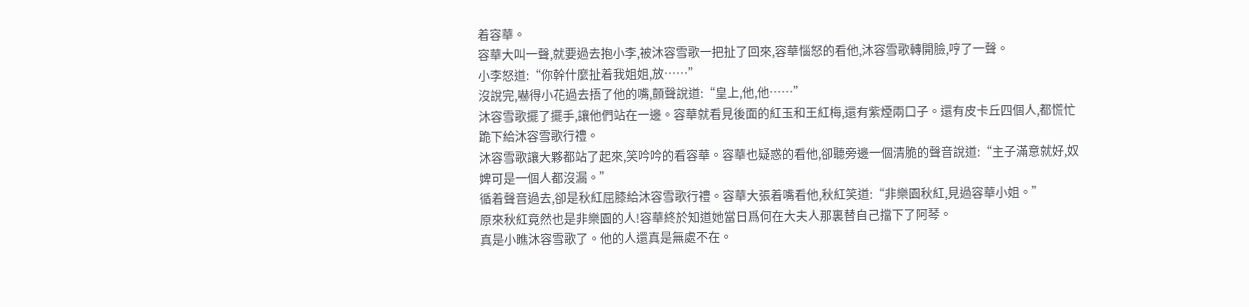着容華。
容華大叫一聲,就要過去抱小李,被沐容雪歌一把扯了回來,容華惱怒的看他,沐容雪歌轉開臉,哼了一聲。
小李怒道:“你幹什麼扯着我姐姐,放……”
沒說完,嚇得小花過去捂了他的嘴,顫聲說道:“皇上,他,他……”
沐容雪歌擺了擺手,讓他們站在一邊。容華就看見後面的紅玉和王紅梅,還有紫煙兩口子。還有皮卡丘四個人,都慌忙跪下給沐容雪歌行禮。
沐容雪歌讓大夥都站了起來,笑吟吟的看容華。容華也疑惑的看他,卻聽旁邊一個清脆的聲音說道:“主子滿意就好,奴婢可是一個人都沒漏。”
循着聲音過去,卻是秋紅屈膝給沐容雪歌行禮。容華大張着嘴看他,秋紅笑道:“非樂園秋紅,見過容華小姐。”
原來秋紅竟然也是非樂園的人!容華終於知道她當日爲何在大夫人那裏替自己擋下了阿琴。
真是小瞧沐容雪歌了。他的人還真是無處不在。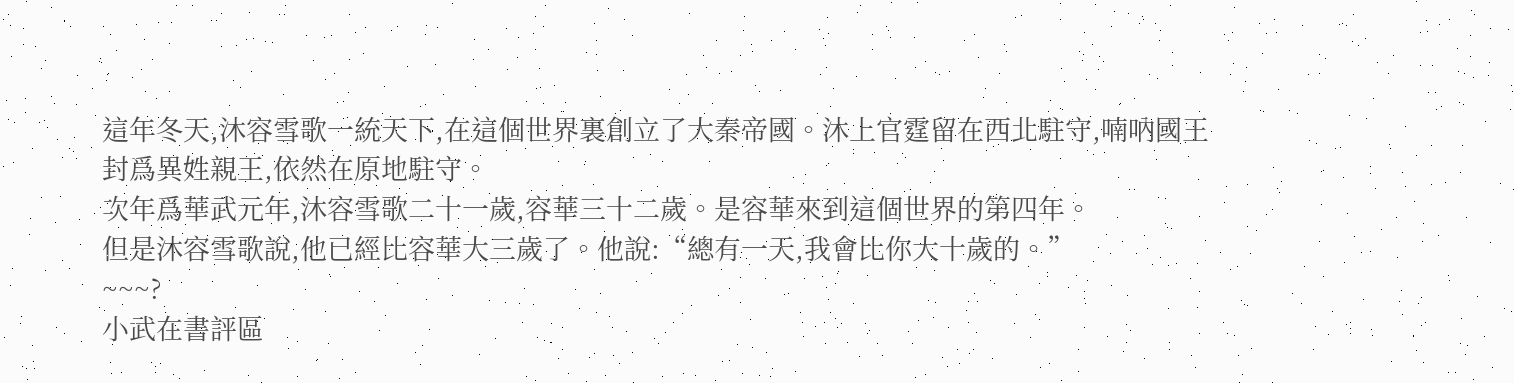這年冬天,沐容雪歌一統天下,在這個世界裏創立了大秦帝國。沐上官霆留在西北駐守,喃吶國王封爲異姓親王,依然在原地駐守。
次年爲華武元年,沐容雪歌二十一歲,容華三十二歲。是容華來到這個世界的第四年。
但是沐容雪歌說,他已經比容華大三歲了。他說:“總有一天,我會比你大十歲的。”
~~~?
小武在書評區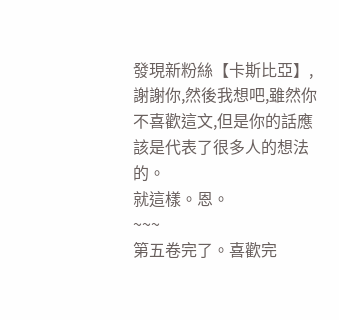發現新粉絲【卡斯比亞】,謝謝你,然後我想吧,雖然你不喜歡這文,但是你的話應該是代表了很多人的想法的。
就這樣。恩。
~~~
第五卷完了。喜歡完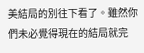美結局的別往下看了。雖然你們未必覺得現在的結局就完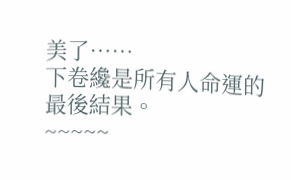美了……
下卷纔是所有人命運的最後結果。
~~~~~